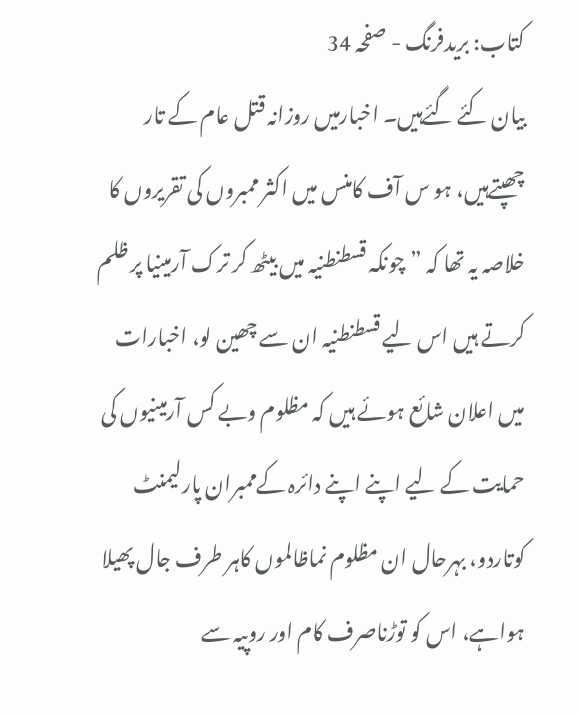کتاب: بریدفرنگ - صفحہ 34
بیان کئے گئےہیں۔ اخبارمیں روزانہ قتل عام کے تار چھپتےہیں، ہو س آف کامنس میں اکثر ممبروں کی تقریروں کا خلاصہ یہ تھا کہ ”چونکہ قسطنطنیہ میں بیٹھ کر ترک آرمینیا پر ظلم کرتے ہیں اس لیے قسطنطنیہ ان سے چھین لو، اخبارات میں اعلان شائع ہوئے ہیں کہ مظلوم وبے کس آرمینیوں کی حمایت کے لیے اپنے اپنے دائرہ کےممبران پارلیمنٹ کوتاردو، بہرحال ان مظلوم نماظالموں کاہر طرف جال پھیلا ہواہے، اس کو توڑناصرف کام اور روپیہ سے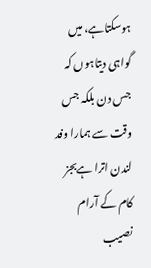ہوسکتاہے، میں گواہی دیتاہوں کہ جس دن بلکہ جس وقت سے ہمارا وفد لندن اترا ہےبجز کام کے آرام نصیب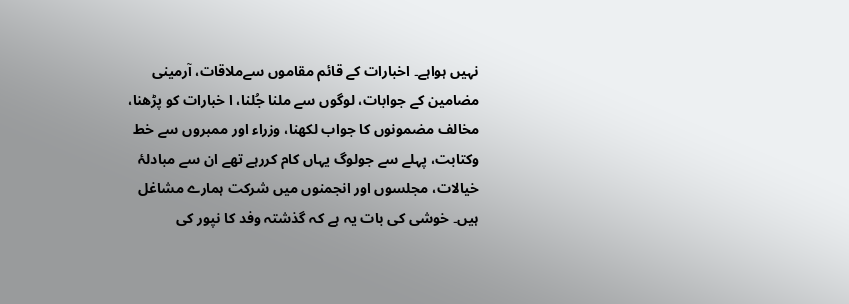نہیں ہواہے۔ اخبارات کے قائم مقاموں سےملاقات، آرمینی مضامین کے جوابات، لوگوں سے ملنا جُلنا، ا خبارات کو پڑھنا، مخالف مضمونوں کا جواب لکھنا، وزراء اور ممبروں سے خط وکتابت، پہلے سے جولوگ یہاں کام کررہے تھے ان سے مبادلۂ خیالات، مجلسوں اور انجمنوں میں شرکت ہمارے مشاغل ہیں۔ خوشی کی بات یہ ہے کہ گذشتہ وفد کا نپور کی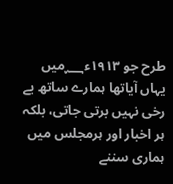طرح جو ۱۹۱۳ء؁میں یہاں آیاتھا ہمارے ساتھ بے رخی نہیں برتی جاتی، بلکہ ہر اخبار اور ہرمجلس میں ہماری سننے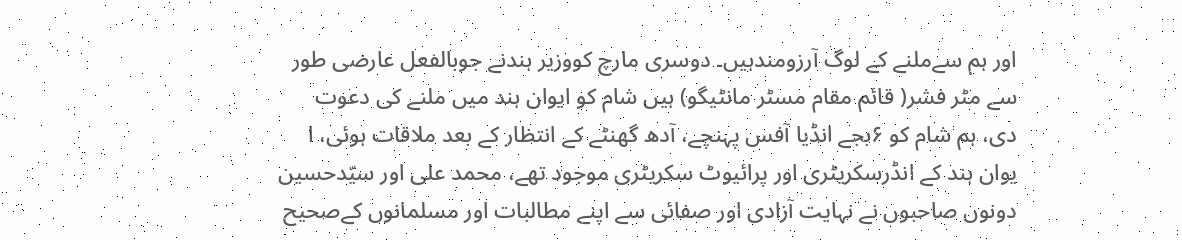اور ہم سےملنے کے لوگ آرزومندہیں۔ دوسری مارچ کووزیر ہندنے جوبالفعل عارضی طور سے مٹر فشر( قائم مقام مسٹر مانٹیگو) ہیں شام کو ایوان ہند میں ملنے کی دعوت دی، ہم شام کو ۶بجے انڈیا آفس پہنچے، آدھ گھنٹے کے انتظار کے بعد ملاقات ہوئی، ا یوان ہند کے انڈرسکریٹری اور پرائیوٹ سکریٹری موجود تھے، محمد علی اور سیّدحسین دونوں صاحبوں نے نہایت آزادی اور صفائی سے اپنے مطالبات اور مسلمانوں کےصحیح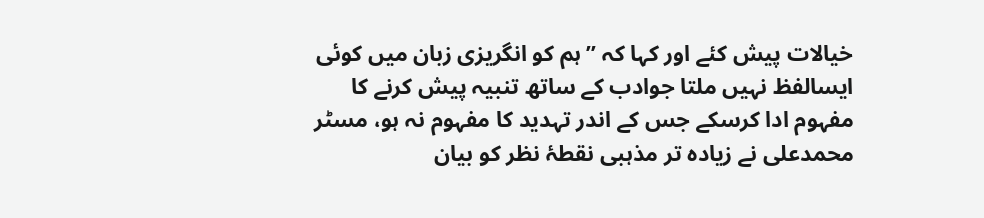خیالات پیش کئے اور کہا کہ ”ہم کو انگریزی زبان میں کوئی ایسالفظ نہیں ملتا جوادب کے ساتھ تنبیہ پیش کرنے کا مفہوم ادا کرسکے جس کے اندر تہدید کا مفہوم نہ ہو، مسٹر محمدعلی نے زیادہ تر مذہبی نقطۂ نظر کو بیان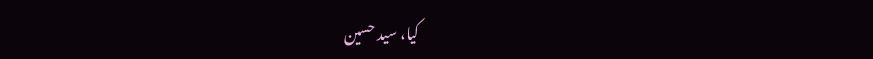کیا، سید حسین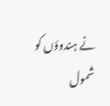نے ہندوؤں کو شمول